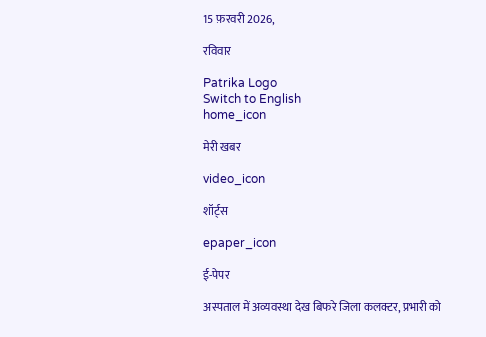15 फ़रवरी 2026,

रविवार

Patrika Logo
Switch to English
home_icon

मेरी खबर

video_icon

शॉर्ट्स

epaper_icon

ई-पेपर

अस्पताल में अव्यवस्था देख बिफरे जिला कलक्टर, प्रभारी को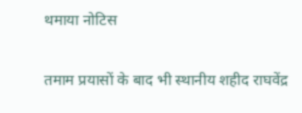थमाया नोटिस

तमाम प्रयासों के बाद भी स्थानीय शहीद राघवेंद्र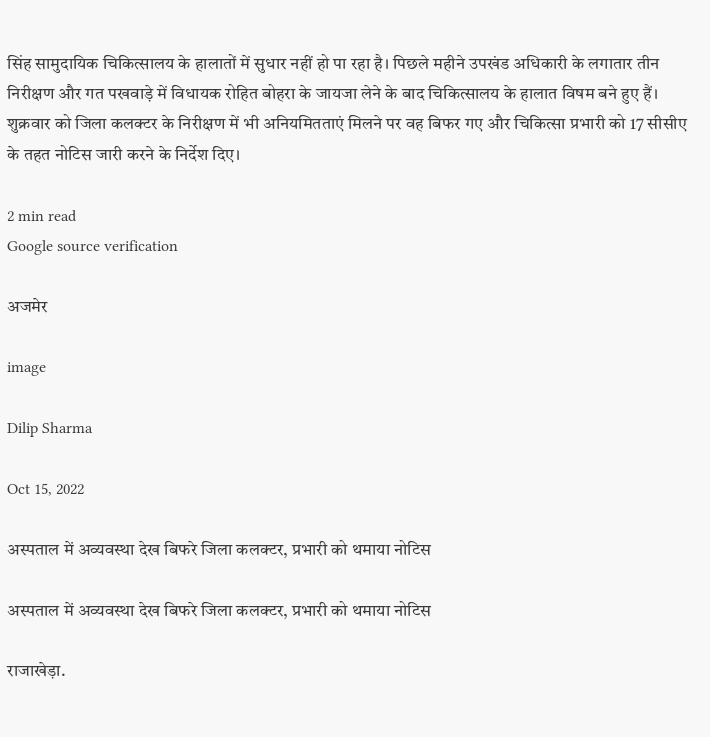सिंह सामुदायिक चिकित्सालय के हालातों में सुधार नहीं हो पा रहा है। पिछले महीने उपखंड अधिकारी के लगातार तीन निरीक्षण और गत पखवाड़े में विधायक रोहित बोहरा के जायजा लेने के बाद चिकित्सालय के हालात विषम बने हुए हैं। शुक्रवार को जिला कलक्टर के निरीक्षण में भी अनियमितताएं मिलने पर वह बिफर गए और चिकित्सा प्रभारी को 17 सीसीए के तहत नोटिस जारी करने के निर्देश दिए।

2 min read
Google source verification

अजमेर

image

Dilip Sharma

Oct 15, 2022

अस्पताल में अव्यवस्था देख बिफरे जिला कलक्टर, प्रभारी को थमाया नोटिस

अस्पताल में अव्यवस्था देख बिफरे जिला कलक्टर, प्रभारी को थमाया नोटिस

राजाखेड़ा.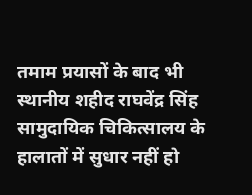तमाम प्रयासों के बाद भी स्थानीय शहीद राघवेंद्र सिंह सामुदायिक चिकित्सालय के हालातों में सुधार नहीं हो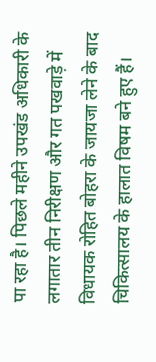पा रहा है। पिछले महीने उपखंड अधिकारी के लगातार तीन निरीक्षण और गत पखवाड़े में विधायक रोहित बोहरा के जायजा लेने के बाद चिकित्सालय के हालात विषम बने हुए हैं।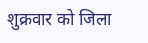शुक्रवार को जिला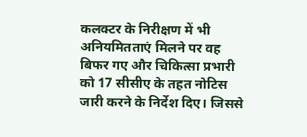कलक्टर के निरीक्षण में भी अनियमितताएं मिलने पर वह बिफर गए और चिकित्सा प्रभारी को 17 सीसीए के तहत नोटिस जारी करने के निर्देश दिए। जिससे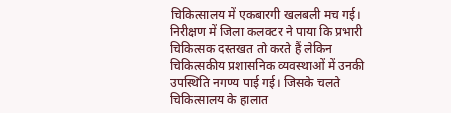चिकित्सालय में एकबारगी खलबली मच गई। निरीक्षण में जिला कलक्टर ने पाया कि प्रभारी चिकित्सक दस्तखत तो करते हैं लेकिन चिकित्सकीय प्रशासनिक व्यवस्थाओं में उनकी उपस्थिति नगण्य पाई गई। जिसके चलते चिकित्सालय के हालात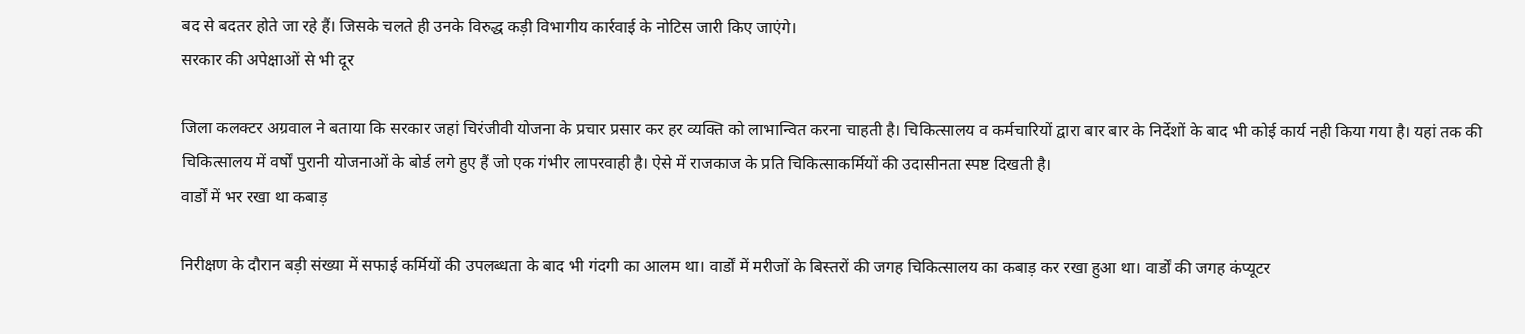बद से बदतर होते जा रहे हैं। जिसके चलते ही उनके विरुद्ध कड़ी विभागीय कार्रवाई के नोटिस जारी किए जाएंगे।
सरकार की अपेक्षाओं से भी दूर

जिला कलक्टर अग्रवाल ने बताया कि सरकार जहां चिरंजीवी योजना के प्रचार प्रसार कर हर व्यक्ति को लाभान्वित करना चाहती है। चिकित्सालय व कर्मचारियों द्वारा बार बार के निर्देशों के बाद भी कोई कार्य नही किया गया है। यहां तक की चिकित्सालय में वर्षों पुरानी योजनाओं के बोर्ड लगे हुए हैं जो एक गंभीर लापरवाही है। ऐसे में राजकाज के प्रति चिकित्साकर्मियों की उदासीनता स्पष्ट दिखती है।
वार्डों में भर रखा था कबाड़

निरीक्षण के दौरान बड़ी संख्या में सफाई कर्मियों की उपलब्धता के बाद भी गंदगी का आलम था। वार्डों में मरीजों के बिस्तरों की जगह चिकित्सालय का कबाड़ कर रखा हुआ था। वार्डों की जगह कंप्यूटर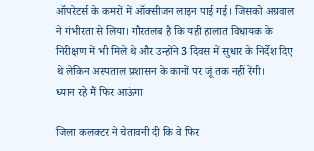ऑपरेटर्स के कमरों में ऑक्सीजन लाइन पाई गई। जिसको अग्रवाल ने गंभीरता से लिया। गौरतलब है कि यही हालात विधायक के निरीक्षण में भी मिले थे और उन्होंने 3 दिवस में सुधार के निर्देश दिए थे लेकिन अस्पताल प्रशासन के कानों पर जूं तक नहीं रेंगी।
ध्यान रहे मैं फिर आऊंगा

जिला कलक्टर ने चेतावनी दी कि वे फिर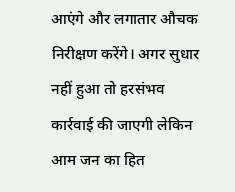आएंगे और लगातार औचक निरीक्षण करेंगे। अगर सुधार नहीं हुआ तो हरसंभव कार्रवाई की जाएगी लेकिन आम जन का हित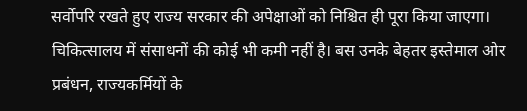सर्वोपरि रखते हुए राज्य सरकार की अपेक्षाओं को निश्चित ही पूरा किया जाएगा। चिकित्सालय में संसाधनों की कोई भी कमी नहीं है। बस उनके बेहतर इस्तेमाल ओर प्रबंधन, राज्यकर्मियों के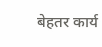बेहतर कार्य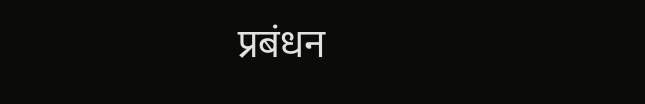प्रबंधन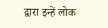द्वारा इन्हें लोक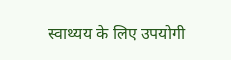स्वाथ्यय के लिए उपयोगी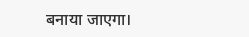बनाया जाएगा।